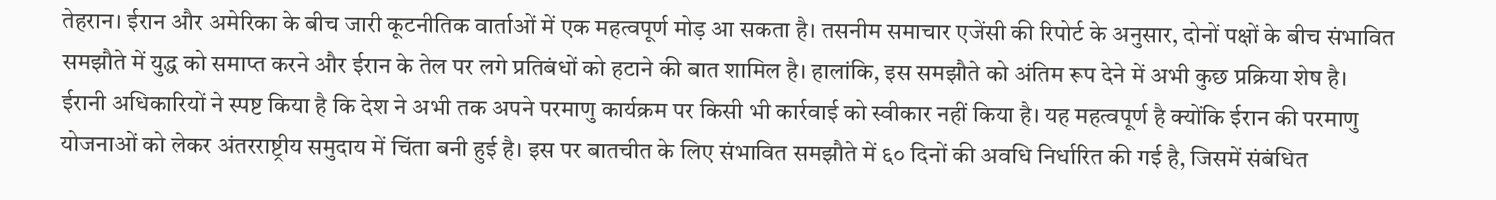तेहरान। ईरान और अमेरिका के बीच जारी कूटनीतिक वार्ताओं में एक महत्वपूर्ण मोड़ आ सकता है। तसनीम समाचार एजेंसी की रिपोर्ट के अनुसार, दोनों पक्षों के बीच संभावित समझौते में युद्ध को समाप्त करने और ईरान के तेल पर लगे प्रतिबंधों को हटाने की बात शामिल है। हालांकि, इस समझौते को अंतिम रूप देने में अभी कुछ प्रक्रिया शेष है।
ईरानी अधिकारियों ने स्पष्ट किया है कि देश ने अभी तक अपने परमाणु कार्यक्रम पर किसी भी कार्रवाई को स्वीकार नहीं किया है। यह महत्वपूर्ण है क्योंकि ईरान की परमाणु योजनाओं को लेकर अंतरराष्ट्रीय समुदाय में चिंता बनी हुई है। इस पर बातचीत के लिए संभावित समझौते में ६० दिनों की अवधि निर्धारित की गई है, जिसमें संबंधित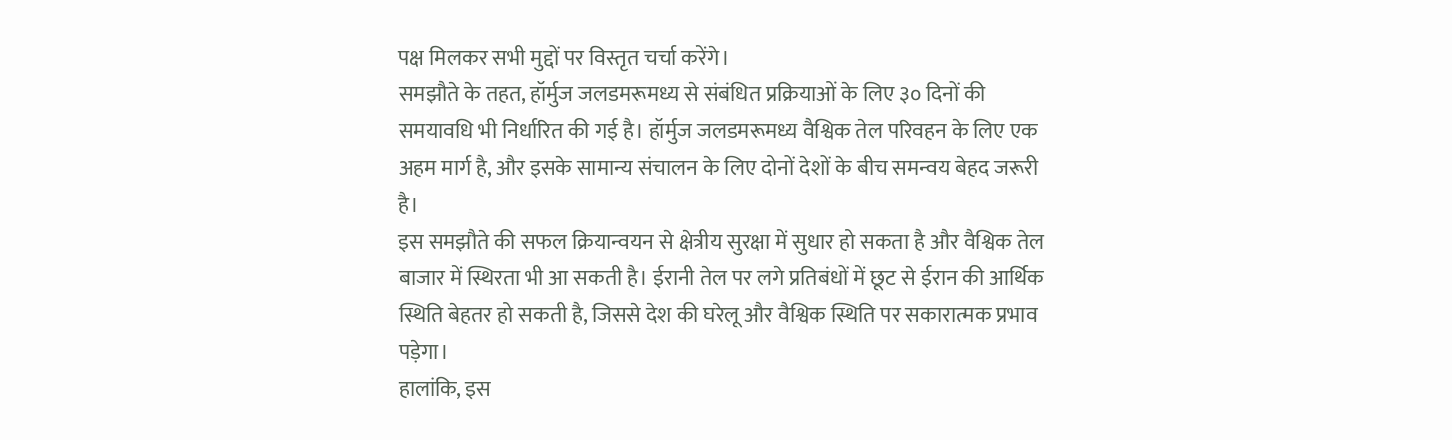पक्ष मिलकर सभी मुद्दों पर विस्तृत चर्चा करेंगे।
समझौते के तहत, हॉर्मुज जलडमरूमध्य से संबंधित प्रक्रियाओं के लिए ३० दिनों की समयावधि भी निर्धारित की गई है। हॉर्मुज जलडमरूमध्य वैश्विक तेल परिवहन के लिए एक अहम मार्ग है, और इसके सामान्य संचालन के लिए दोनों देशों के बीच समन्वय बेहद जरूरी है।
इस समझौते की सफल क्रियान्वयन से क्षेत्रीय सुरक्षा में सुधार हो सकता है और वैश्विक तेल बाजार में स्थिरता भी आ सकती है। ईरानी तेल पर लगे प्रतिबंधों में छूट से ईरान की आर्थिक स्थिति बेहतर हो सकती है, जिससे देश की घरेलू और वैश्विक स्थिति पर सकारात्मक प्रभाव पड़ेगा।
हालांकि, इस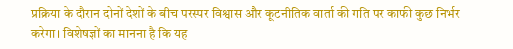प्रक्रिया के दौरान दोनों देशों के बीच परस्पर विश्वास और कूटनीतिक वार्ता की गति पर काफी कुछ निर्भर करेगा। विशेषज्ञों का मानना है कि यह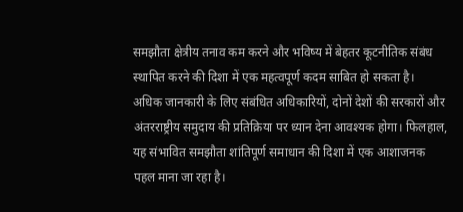समझौता क्षेत्रीय तनाव कम करने और भविष्य में बेहतर कूटनीतिक संबंध स्थापित करने की दिशा में एक महत्वपूर्ण कदम साबित हो सकता है।
अधिक जानकारी के लिए संबंधित अधिकारियों, दोनों देशों की सरकारों और अंतरराष्ट्रीय समुदाय की प्रतिक्रिया पर ध्यान देना आवश्यक होगा। फिलहाल, यह संभावित समझौता शांतिपूर्ण समाधान की दिशा में एक आशाजनक पहल माना जा रहा है।